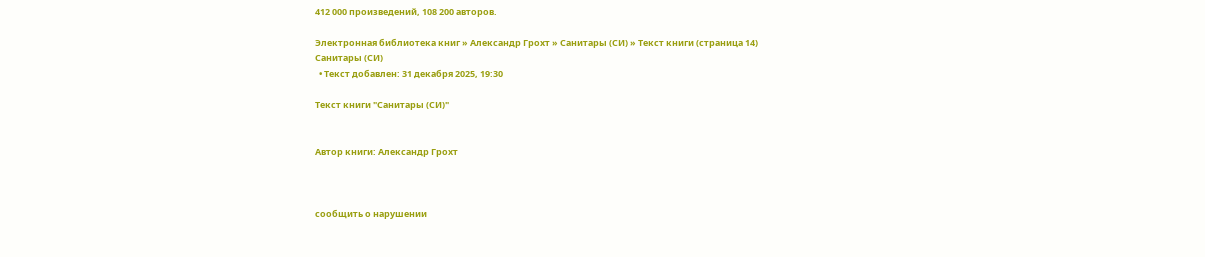412 000 произведений, 108 200 авторов.

Электронная библиотека книг » Александр Грохт » Санитары (СИ) » Текст книги (страница 14)
Санитары (СИ)
  • Текст добавлен: 31 декабря 2025, 19:30

Текст книги "Санитары (СИ)"


Автор книги: Александр Грохт



сообщить о нарушении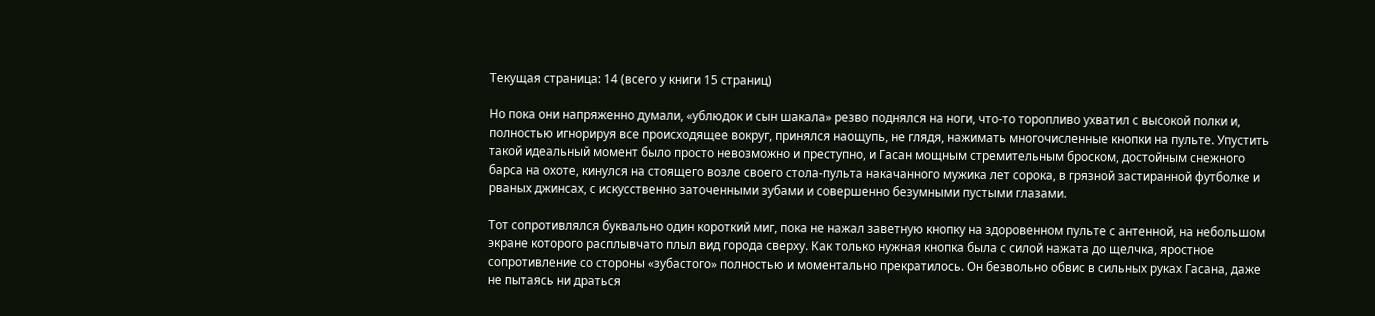Текущая страница: 14 (всего у книги 15 страниц)

Но пока они напряженно думали, «ублюдок и сын шакала» резво поднялся на ноги, что-то торопливо ухватил с высокой полки и, полностью игнорируя все происходящее вокруг, принялся наощупь, не глядя, нажимать многочисленные кнопки на пульте. Упустить такой идеальный момент было просто невозможно и преступно, и Гасан мощным стремительным броском, достойным снежного барса на охоте, кинулся на стоящего возле своего стола-пульта накачанного мужика лет сорока, в грязной застиранной футболке и рваных джинсах, с искусственно заточенными зубами и совершенно безумными пустыми глазами.

Тот сопротивлялся буквально один короткий миг, пока не нажал заветную кнопку на здоровенном пульте с антенной, на небольшом экране которого расплывчато плыл вид города сверху. Как только нужная кнопка была с силой нажата до щелчка, яростное сопротивление со стороны «зубастого» полностью и моментально прекратилось. Он безвольно обвис в сильных руках Гасана, даже не пытаясь ни драться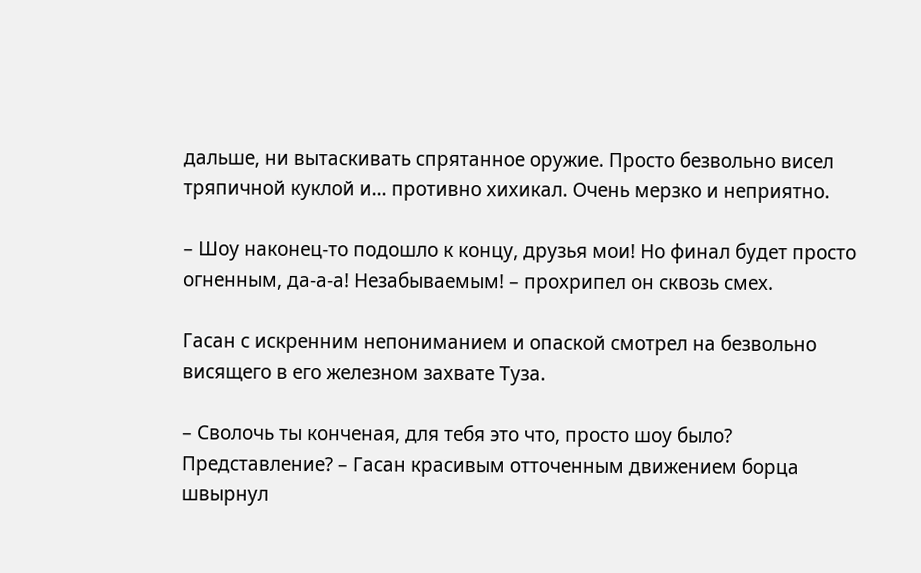дальше, ни вытаскивать спрятанное оружие. Просто безвольно висел тряпичной куклой и… противно хихикал. Очень мерзко и неприятно.

– Шоу наконец-то подошло к концу, друзья мои! Но финал будет просто огненным, да-а-а! Незабываемым! – прохрипел он сквозь смех.

Гасан с искренним непониманием и опаской смотрел на безвольно висящего в его железном захвате Туза.

– Сволочь ты конченая, для тебя это что, просто шоу было? Представление? – Гасан красивым отточенным движением борца швырнул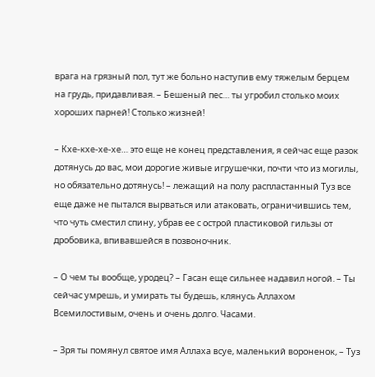врага на грязный пол, тут же больно наступив ему тяжелым берцем на грудь, придавливая. – Бешеный пес… ты угробил столько моих хороших парней! Столько жизней!

– Кхе-кхе-хе-хе… это еще не конец представления, я сейчас еще разок дотянусь до вас, мои дорогие живые игрушечки, почти что из могилы, но обязательно дотянусь! – лежащий на полу распластанный Туз все еще даже не пытался вырваться или атаковать, ограничившись тем, что чуть сместил спину, убрав ее с острой пластиковой гильзы от дробовика, впивавшейся в позвоночник.

– О чем ты вообще, уродец? – Гасан еще сильнее надавил ногой. – Ты сейчас умрешь, и умирать ты будешь, клянусь Аллахом Всемилостивым, очень и очень долго. Часами.

– Зря ты помянул святое имя Аллаха всуе, маленький вороненок, – Туз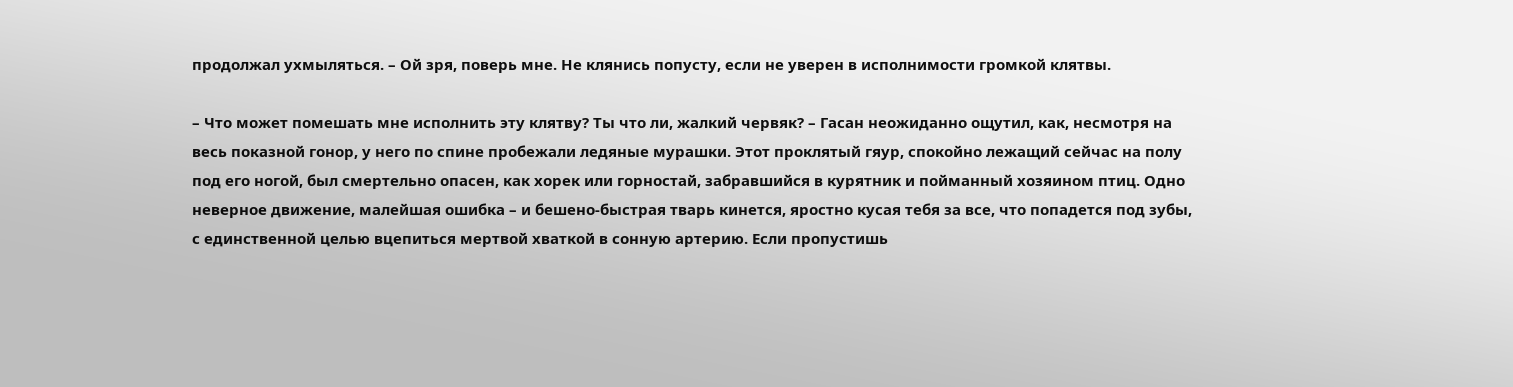продолжал ухмыляться. – Ой зря, поверь мне. Не клянись попусту, если не уверен в исполнимости громкой клятвы.

– Что может помешать мне исполнить эту клятву? Ты что ли, жалкий червяк? – Гасан неожиданно ощутил, как, несмотря на весь показной гонор, у него по спине пробежали ледяные мурашки. Этот проклятый гяур, спокойно лежащий сейчас на полу под его ногой, был смертельно опасен, как хорек или горностай, забравшийся в курятник и пойманный хозяином птиц. Одно неверное движение, малейшая ошибка – и бешено-быстрая тварь кинется, яростно кусая тебя за все, что попадется под зубы, с единственной целью вцепиться мертвой хваткой в сонную артерию. Если пропустишь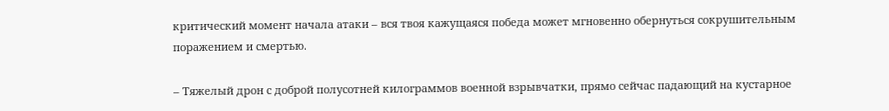критический момент начала атаки – вся твоя кажущаяся победа может мгновенно обернуться сокрушительным поражением и смертью.

– Тяжелый дрон с доброй полусотней килограммов военной взрывчатки, прямо сейчас падающий на кустарное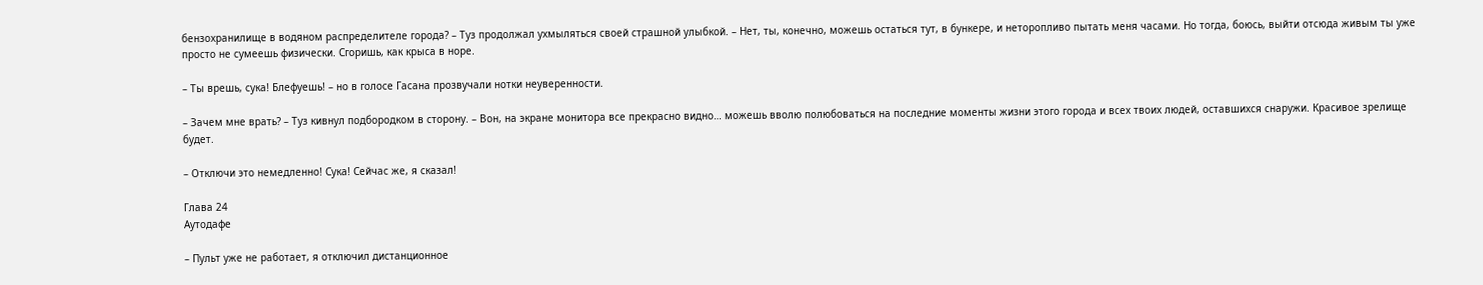бензохранилище в водяном распределителе города? – Туз продолжал ухмыляться своей страшной улыбкой. – Нет, ты, конечно, можешь остаться тут, в бункере, и неторопливо пытать меня часами. Но тогда, боюсь, выйти отсюда живым ты уже просто не сумеешь физически. Сгоришь, как крыса в норе.

– Ты врешь, сука! Блефуешь! – но в голосе Гасана прозвучали нотки неуверенности.

– Зачем мне врать? – Туз кивнул подбородком в сторону. – Вон, на экране монитора все прекрасно видно… можешь вволю полюбоваться на последние моменты жизни этого города и всех твоих людей, оставшихся снаружи. Красивое зрелище будет.

– Отключи это немедленно! Сука! Сейчас же, я сказал!

Глава 24
Аутодафе

– Пульт уже не работает, я отключил дистанционное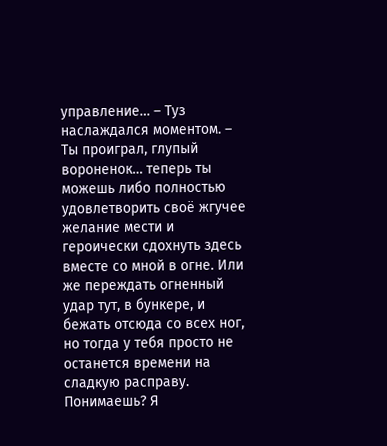управление… – Туз наслаждался моментом. – Ты проиграл, глупый вороненок… теперь ты можешь либо полностью удовлетворить своё жгучее желание мести и героически сдохнуть здесь вместе со мной в огне. Или же переждать огненный удар тут, в бункере, и бежать отсюда со всех ног, но тогда у тебя просто не останется времени на сладкую расправу. Понимаешь? Я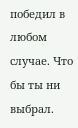победил в любом случае. Что бы ты ни выбрал.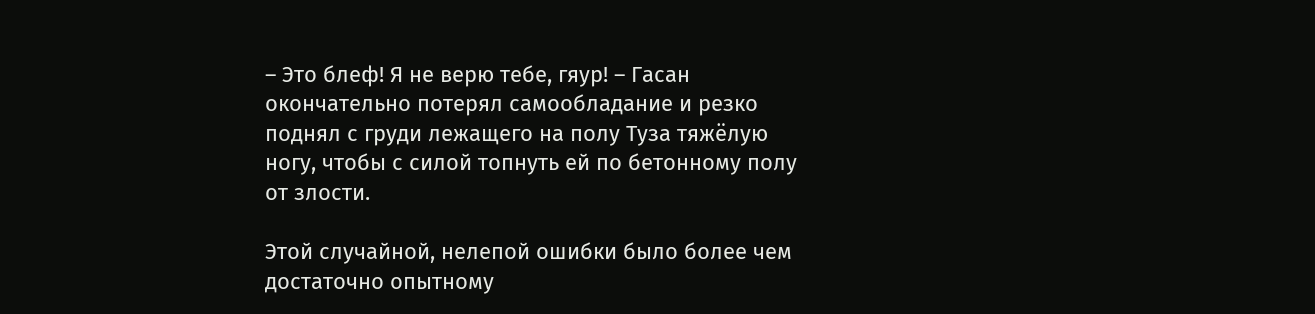– Это блеф! Я не верю тебе, гяур! – Гасан окончательно потерял самообладание и резко поднял с груди лежащего на полу Туза тяжёлую ногу, чтобы с силой топнуть ей по бетонному полу от злости.

Этой случайной, нелепой ошибки было более чем достаточно опытному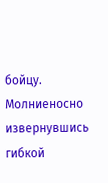бойцу. Молниеносно извернувшись гибкой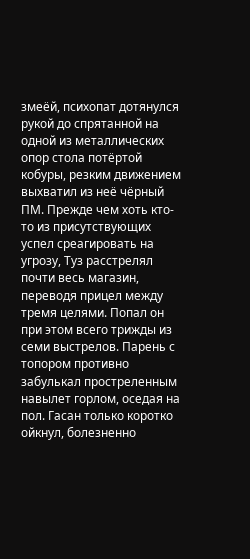змеёй, психопат дотянулся рукой до спрятанной на одной из металлических опор стола потёртой кобуры, резким движением выхватил из неё чёрный ПМ. Прежде чем хоть кто-то из присутствующих успел среагировать на угрозу, Туз расстрелял почти весь магазин, переводя прицел между тремя целями. Попал он при этом всего трижды из семи выстрелов. Парень с топором противно забулькал простреленным навылет горлом, оседая на пол. Гасан только коротко ойкнул, болезненно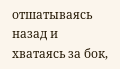отшатываясь назад и хватаясь за бок,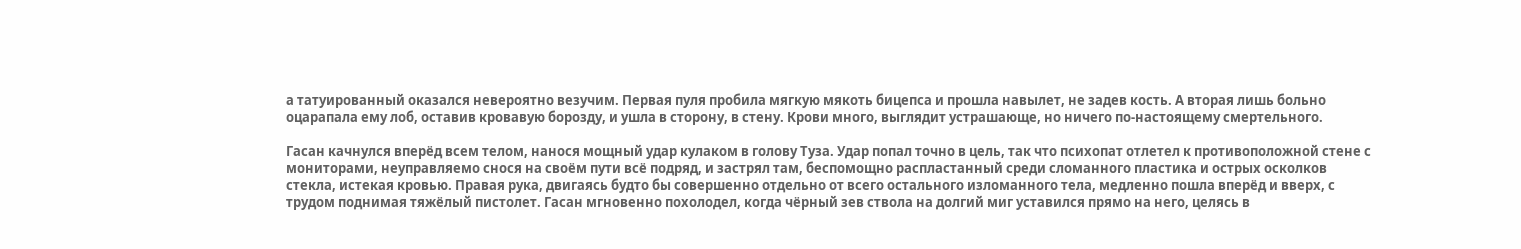а татуированный оказался невероятно везучим. Первая пуля пробила мягкую мякоть бицепса и прошла навылет, не задев кость. А вторая лишь больно оцарапала ему лоб, оставив кровавую борозду, и ушла в сторону, в стену. Крови много, выглядит устрашающе, но ничего по-настоящему смертельного.

Гасан качнулся вперёд всем телом, нанося мощный удар кулаком в голову Туза. Удар попал точно в цель, так что психопат отлетел к противоположной стене с мониторами, неуправляемо снося на своём пути всё подряд, и застрял там, беспомощно распластанный среди сломанного пластика и острых осколков стекла, истекая кровью. Правая рука, двигаясь будто бы совершенно отдельно от всего остального изломанного тела, медленно пошла вперёд и вверх, с трудом поднимая тяжёлый пистолет. Гасан мгновенно похолодел, когда чёрный зев ствола на долгий миг уставился прямо на него, целясь в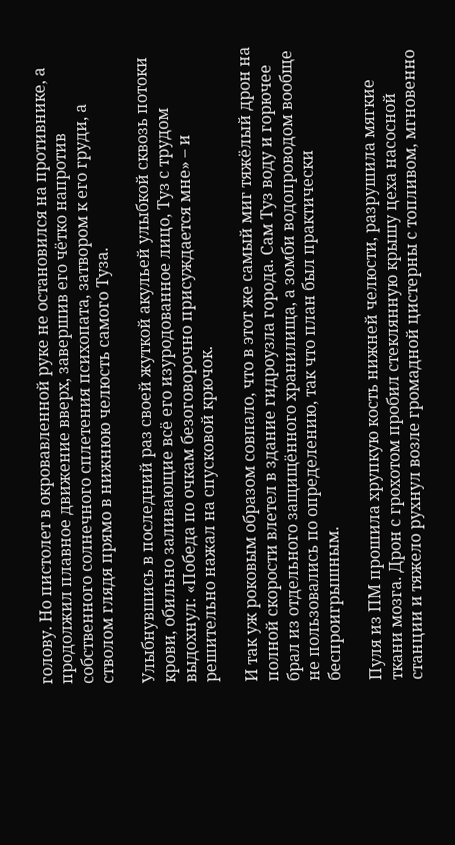голову. Но пистолет в окровавленной руке не остановился на противнике, а продолжил плавное движение вверх, завершив его чётко напротив собственного солнечного сплетения психопата, затвором к его груди, а стволом глядя прямо в нижнюю челюсть самого Туза.

Улыбнувшись в последний раз своей жуткой акульей улыбкой сквозь потоки крови, обильно заливающие всё его изуродованное лицо, Туз с трудом выдохнул: «Победа по очкам безоговорочно присуждается мне» – и решительно нажал на спусковой крючок.

И так уж роковым образом совпало, что в этот же самый миг тяжёлый дрон на полной скорости влетел в здание гидроузла города. Сам Туз воду и горючее брал из отдельного защищённого хранилища, а зомби водопроводом вообще не пользовались по определению, так что план был практически беспроигрышным.

Пуля из ПМ прошила хрупкую кость нижней челюсти, разрушила мягкие ткани мозга. Дрон с грохотом пробил стеклянную крышу цеха насосной станции и тяжело рухнул возле громадной цистерны с топливом, мгновенно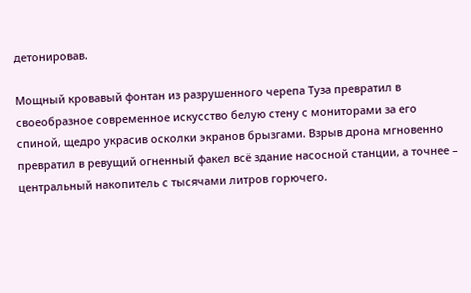детонировав.

Мощный кровавый фонтан из разрушенного черепа Туза превратил в своеобразное современное искусство белую стену с мониторами за его спиной, щедро украсив осколки экранов брызгами. Взрыв дрона мгновенно превратил в ревущий огненный факел всё здание насосной станции, а точнее – центральный накопитель с тысячами литров горючего.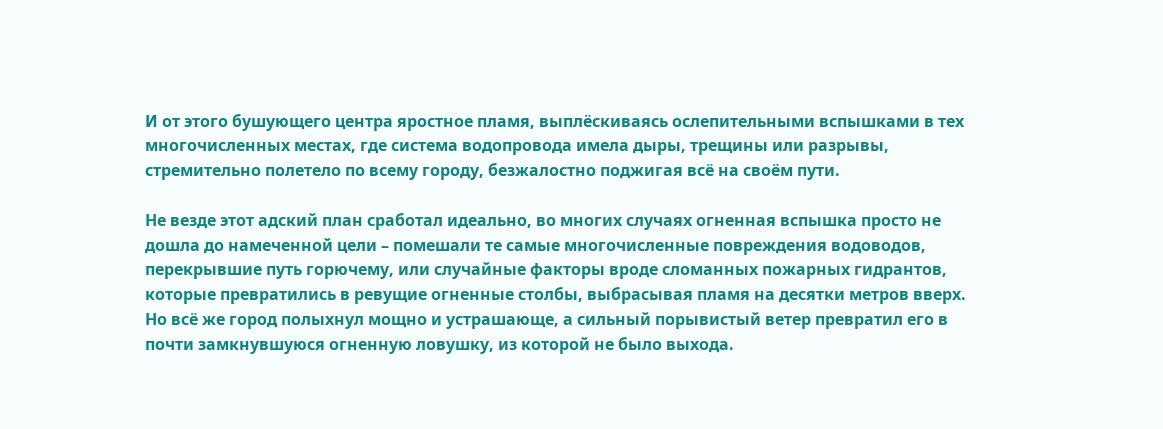И от этого бушующего центра яростное пламя, выплёскиваясь ослепительными вспышками в тех многочисленных местах, где система водопровода имела дыры, трещины или разрывы, стремительно полетело по всему городу, безжалостно поджигая всё на своём пути.

Не везде этот адский план сработал идеально, во многих случаях огненная вспышка просто не дошла до намеченной цели – помешали те самые многочисленные повреждения водоводов, перекрывшие путь горючему, или случайные факторы вроде сломанных пожарных гидрантов, которые превратились в ревущие огненные столбы, выбрасывая пламя на десятки метров вверх. Но всё же город полыхнул мощно и устрашающе, а сильный порывистый ветер превратил его в почти замкнувшуюся огненную ловушку, из которой не было выхода.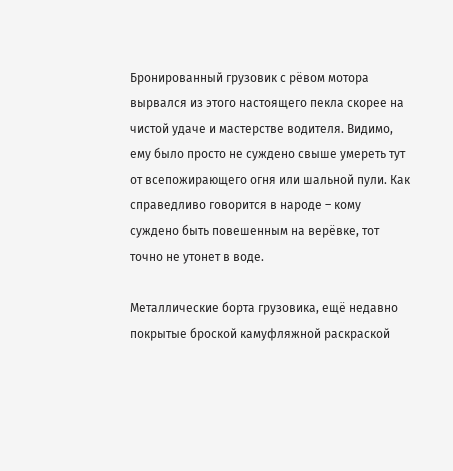Бронированный грузовик с рёвом мотора вырвался из этого настоящего пекла скорее на чистой удаче и мастерстве водителя. Видимо, ему было просто не суждено свыше умереть тут от всепожирающего огня или шальной пули. Как справедливо говорится в народе – кому суждено быть повешенным на верёвке, тот точно не утонет в воде.

Металлические борта грузовика, ещё недавно покрытые броской камуфляжной раскраской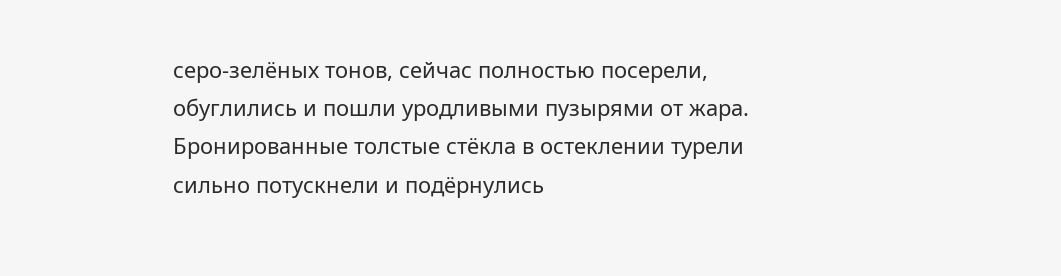серо-зелёных тонов, сейчас полностью посерели, обуглились и пошли уродливыми пузырями от жара. Бронированные толстые стёкла в остеклении турели сильно потускнели и подёрнулись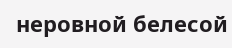неровной белесой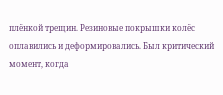плёнкой трещин. Резиновые покрышки колёс оплавились и деформировались. Был критический момент, когда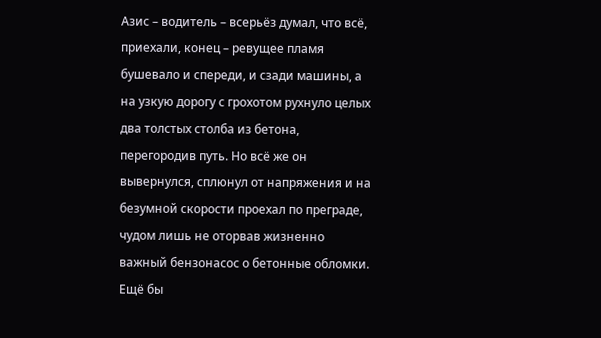Азис – водитель – всерьёз думал, что всё, приехали, конец – ревущее пламя бушевало и спереди, и сзади машины, а на узкую дорогу с грохотом рухнуло целых два толстых столба из бетона, перегородив путь. Но всё же он вывернулся, сплюнул от напряжения и на безумной скорости проехал по преграде, чудом лишь не оторвав жизненно важный бензонасос о бетонные обломки. Ещё бы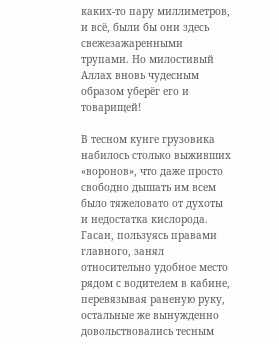каких-то пару миллиметров, и всё, были бы они здесь свежезажаренными трупами. Но милостивый Аллах вновь чудесным образом уберёг его и товарищей!

В тесном кунге грузовика набилось столько выживших «воронов», что даже просто свободно дышать им всем было тяжеловато от духоты и недостатка кислорода. Гасан, пользуясь правами главного, занял относительно удобное место рядом с водителем в кабине, перевязывая раненую руку, остальные же вынужденно довольствовались тесным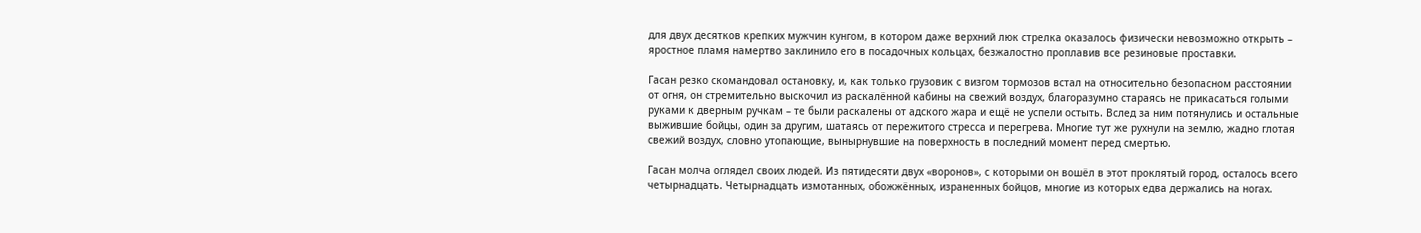для двух десятков крепких мужчин кунгом, в котором даже верхний люк стрелка оказалось физически невозможно открыть – яростное пламя намертво заклинило его в посадочных кольцах, безжалостно проплавив все резиновые проставки.

Гасан резко скомандовал остановку, и, как только грузовик с визгом тормозов встал на относительно безопасном расстоянии от огня, он стремительно выскочил из раскалённой кабины на свежий воздух, благоразумно стараясь не прикасаться голыми руками к дверным ручкам – те были раскалены от адского жара и ещё не успели остыть. Вслед за ним потянулись и остальные выжившие бойцы, один за другим, шатаясь от пережитого стресса и перегрева. Многие тут же рухнули на землю, жадно глотая свежий воздух, словно утопающие, вынырнувшие на поверхность в последний момент перед смертью.

Гасан молча оглядел своих людей. Из пятидесяти двух «воронов», с которыми он вошёл в этот проклятый город, осталось всего четырнадцать. Четырнадцать измотанных, обожжённых, израненных бойцов, многие из которых едва держались на ногах.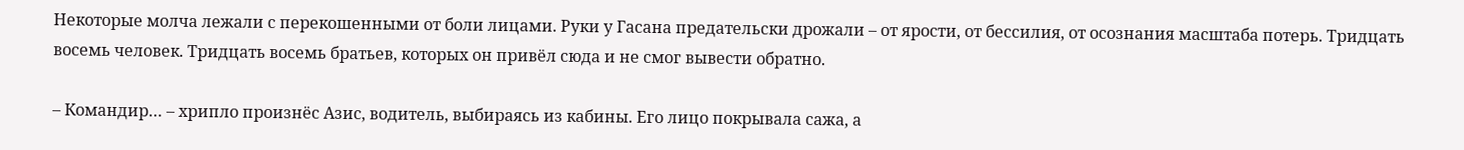Некоторые молча лежали с перекошенными от боли лицами. Руки у Гасана предательски дрожали – от ярости, от бессилия, от осознания масштаба потерь. Тридцать восемь человек. Тридцать восемь братьев, которых он привёл сюда и не смог вывести обратно.

– Командир… – хрипло произнёс Азис, водитель, выбираясь из кабины. Его лицо покрывала сажа, а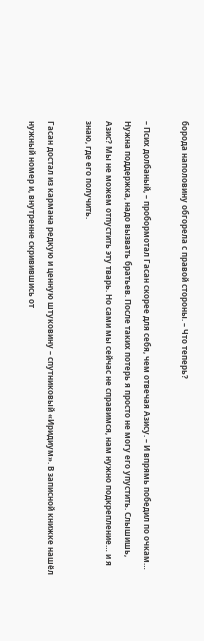борода наполовину обгорела с правой стороны. – Что теперь?

– Псих долбаный, – пробормотал Гасан скорее для себя, чем отвечая Азису. – И впрямь победил по очкам… Нужна поддержка, надо вызвать братьев. После таких потерь я просто не могу его упустить. Слышишь, Азис? Мы не можем отпустить эту тварь. Но сами мы сейчас не справимся, нам нужно подкрепление… и я знаю, где его получить.

Гасан достал из кармана редкую и ценную штуковину – спутниковый «Иридиум». В записной книжке нашёл нужный номер и, внутренне скривившись от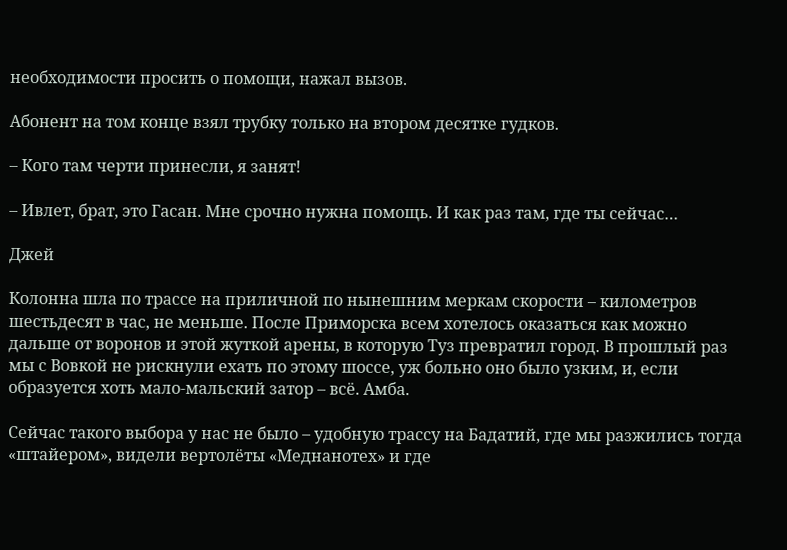необходимости просить о помощи, нажал вызов.

Абонент на том конце взял трубку только на втором десятке гудков.

– Кого там черти принесли, я занят!

– Ивлет, брат, это Гасан. Мне срочно нужна помощь. И как раз там, где ты сейчас…

Джей

Колонна шла по трассе на приличной по нынешним меркам скорости – километров шестьдесят в час, не меньше. После Приморска всем хотелось оказаться как можно дальше от воронов и этой жуткой арены, в которую Туз превратил город. В прошлый раз мы с Вовкой не рискнули ехать по этому шоссе, уж больно оно было узким, и, если образуется хоть мало-мальский затор – всё. Амба.

Сейчас такого выбора у нас не было – удобную трассу на Бадатий, где мы разжились тогда «штайером», видели вертолёты «Меднанотех» и где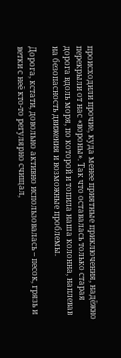происходили прочие, куда менее приятные приключения, надёжно перекрыли от нас «вороны». Так что оставалась только старая дорога вдоль моря, по которой и топила наша колонна, наплевав на безопасность движения и возможные проблемы.

Дорога, кстати, довольно активно использовалась – песок, грязь и ветки с неё кто-то регулярно счищал,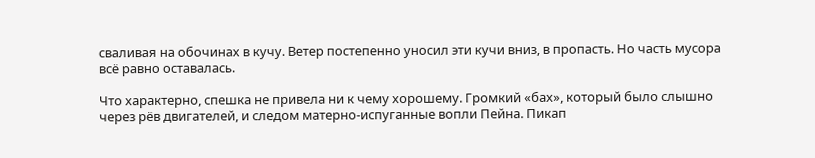сваливая на обочинах в кучу. Ветер постепенно уносил эти кучи вниз, в пропасть. Но часть мусора всё равно оставалась.

Что характерно, спешка не привела ни к чему хорошему. Громкий «бах», который было слышно через рёв двигателей, и следом матерно-испуганные вопли Пейна. Пикап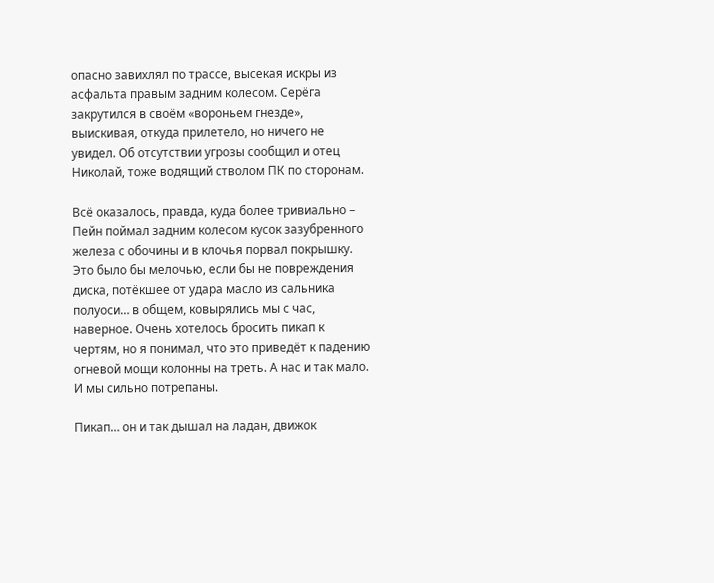опасно завихлял по трассе, высекая искры из асфальта правым задним колесом. Серёга закрутился в своём «вороньем гнезде», выискивая, откуда прилетело, но ничего не увидел. Об отсутствии угрозы сообщил и отец Николай, тоже водящий стволом ПК по сторонам.

Всё оказалось, правда, куда более тривиально – Пейн поймал задним колесом кусок зазубренного железа с обочины и в клочья порвал покрышку. Это было бы мелочью, если бы не повреждения диска, потёкшее от удара масло из сальника полуоси… в общем, ковырялись мы с час, наверное. Очень хотелось бросить пикап к чертям, но я понимал, что это приведёт к падению огневой мощи колонны на треть. А нас и так мало. И мы сильно потрепаны.

Пикап… он и так дышал на ладан, движок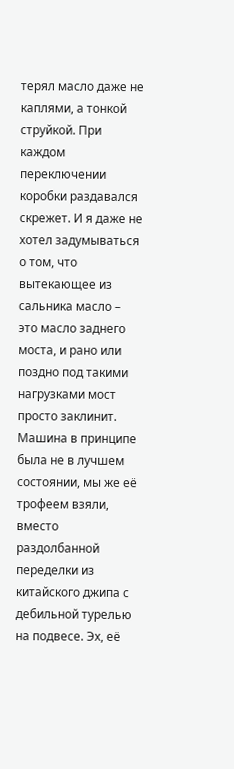терял масло даже не каплями, а тонкой струйкой. При каждом переключении коробки раздавался скрежет. И я даже не хотел задумываться о том, что вытекающее из сальника масло – это масло заднего моста, и рано или поздно под такими нагрузками мост просто заклинит. Машина в принципе была не в лучшем состоянии, мы же её трофеем взяли, вместо раздолбанной переделки из китайского джипа с дебильной турелью на подвесе. Эх, её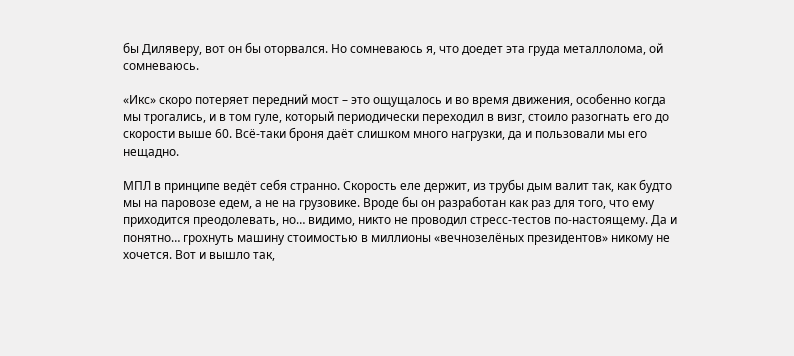бы Диляверу, вот он бы оторвался. Но сомневаюсь я, что доедет эта груда металлолома, ой сомневаюсь.

«Икс» скоро потеряет передний мост – это ощущалось и во время движения, особенно когда мы трогались, и в том гуле, который периодически переходил в визг, стоило разогнать его до скорости выше 60. Всё-таки броня даёт слишком много нагрузки, да и пользовали мы его нещадно.

МПЛ в принципе ведёт себя странно. Скорость еле держит, из трубы дым валит так, как будто мы на паровозе едем, а не на грузовике. Вроде бы он разработан как раз для того, что ему приходится преодолевать, но… видимо, никто не проводил стресс-тестов по-настоящему. Да и понятно… грохнуть машину стоимостью в миллионы «вечнозелёных президентов» никому не хочется. Вот и вышло так,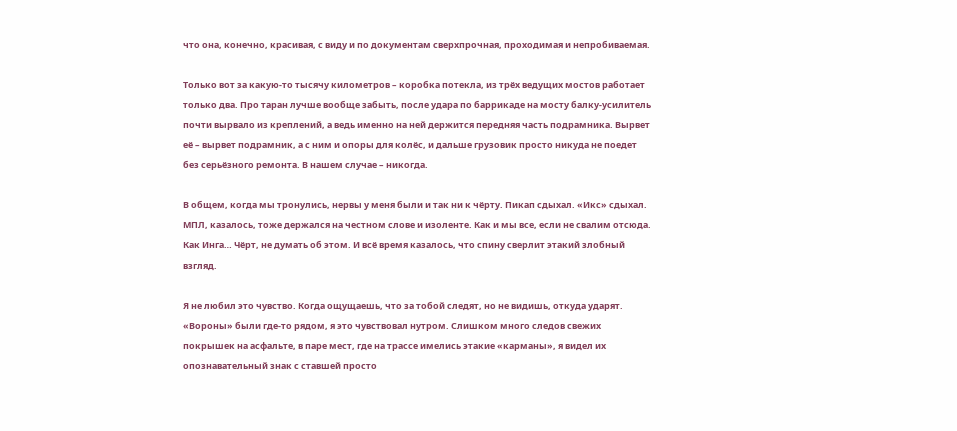что она, конечно, красивая, с виду и по документам сверхпрочная, проходимая и непробиваемая.

Только вот за какую-то тысячу километров – коробка потекла, из трёх ведущих мостов работает только два. Про таран лучше вообще забыть, после удара по баррикаде на мосту балку-усилитель почти вырвало из креплений, а ведь именно на ней держится передняя часть подрамника. Вырвет её – вырвет подрамник, а с ним и опоры для колёс, и дальше грузовик просто никуда не поедет без серьёзного ремонта. В нашем случае – никогда.

В общем, когда мы тронулись, нервы у меня были и так ни к чёрту. Пикап сдыхал. «Икс» сдыхал. МПЛ, казалось, тоже держался на честном слове и изоленте. Как и мы все, если не свалим отсюда. Как Инга… Чёрт, не думать об этом. И всё время казалось, что спину сверлит этакий злобный взгляд.

Я не любил это чувство. Когда ощущаешь, что за тобой следят, но не видишь, откуда ударят. «Вороны» были где-то рядом, я это чувствовал нутром. Слишком много следов свежих покрышек на асфальте, в паре мест, где на трассе имелись этакие «карманы», я видел их опознавательный знак с ставшей просто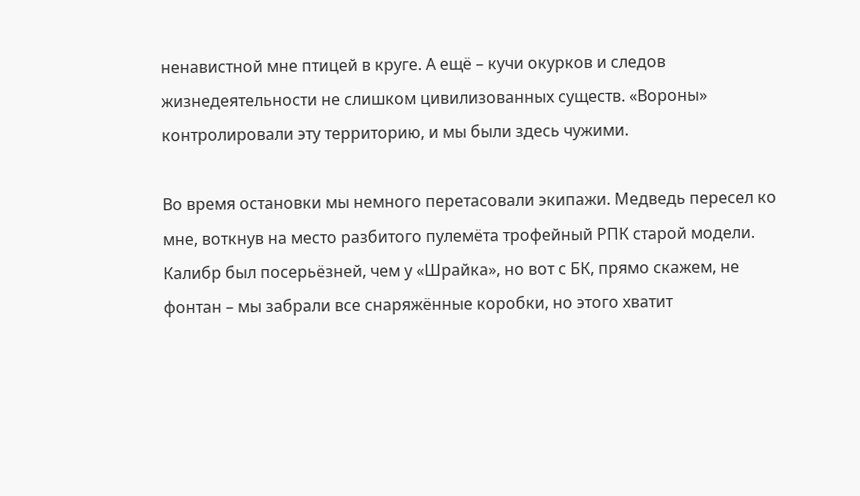ненавистной мне птицей в круге. А ещё – кучи окурков и следов жизнедеятельности не слишком цивилизованных существ. «Вороны» контролировали эту территорию, и мы были здесь чужими.

Во время остановки мы немного перетасовали экипажи. Медведь пересел ко мне, воткнув на место разбитого пулемёта трофейный РПК старой модели. Калибр был посерьёзней, чем у «Шрайка», но вот с БК, прямо скажем, не фонтан – мы забрали все снаряжённые коробки, но этого хватит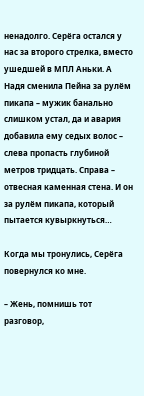ненадолго. Серёга остался у нас за второго стрелка, вместо ушедшей в МПЛ Аньки. А Надя сменила Пейна за рулём пикапа – мужик банально слишком устал, да и авария добавила ему седых волос – слева пропасть глубиной метров тридцать. Справа – отвесная каменная стена. И он за рулём пикапа, который пытается кувыркнуться…

Когда мы тронулись, Серёга повернулся ко мне.

– Жень, помнишь тот разговор,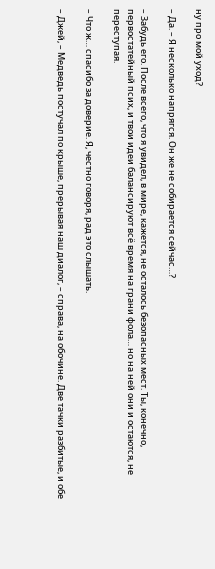ну про мой уход?

– Да. – Я несколько напрягся. Он же не собирается сейчас…?

– Забудь его. После всего, что я увидел, в мире, кажется, не осталось безопасных мест. Ты, конечно, первостатейный псих, и твои идеи балансируют всё время на грани фола… но на ней они и остаются, не переступая.

– Что ж… спасибо за доверие. Я, честно говоря, рад это слышать.

– Джей, – Медведь постучал по крыше, прерывая наш диалог, – справа, на обочине. Две тачки разбитые, и обе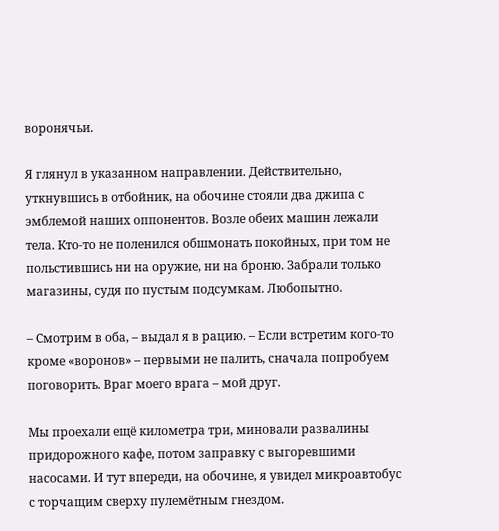воронячьи.

Я глянул в указанном направлении. Действительно, уткнувшись в отбойник, на обочине стояли два джипа с эмблемой наших оппонентов. Возле обеих машин лежали тела. Кто-то не поленился обшмонать покойных, при том не польстившись ни на оружие, ни на броню. Забрали только магазины, судя по пустым подсумкам. Любопытно.

– Смотрим в оба, – выдал я в рацию. – Если встретим кого-то кроме «воронов» – первыми не палить, сначала попробуем поговорить. Враг моего врага – мой друг.

Мы проехали ещё километра три, миновали развалины придорожного кафе, потом заправку с выгоревшими насосами. И тут впереди, на обочине, я увидел микроавтобус с торчащим сверху пулемётным гнездом.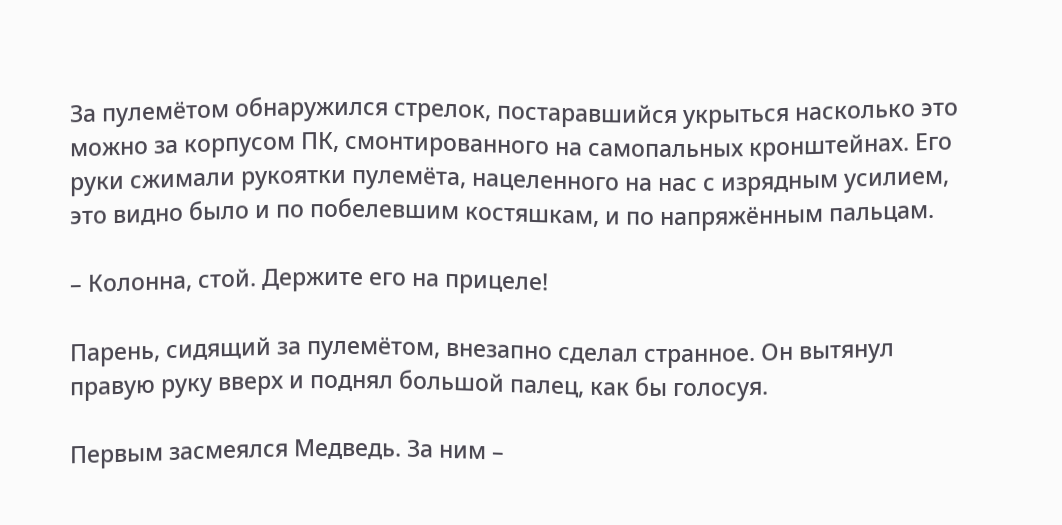За пулемётом обнаружился стрелок, постаравшийся укрыться насколько это можно за корпусом ПК, смонтированного на самопальных кронштейнах. Его руки сжимали рукоятки пулемёта, нацеленного на нас с изрядным усилием, это видно было и по побелевшим костяшкам, и по напряжённым пальцам.

– Колонна, стой. Держите его на прицеле!

Парень, сидящий за пулемётом, внезапно сделал странное. Он вытянул правую руку вверх и поднял большой палец, как бы голосуя.

Первым засмеялся Медведь. За ним –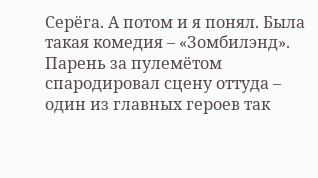Серёга. А потом и я понял. Была такая комедия – «Зомбилэнд». Парень за пулемётом спародировал сцену оттуда – один из главных героев так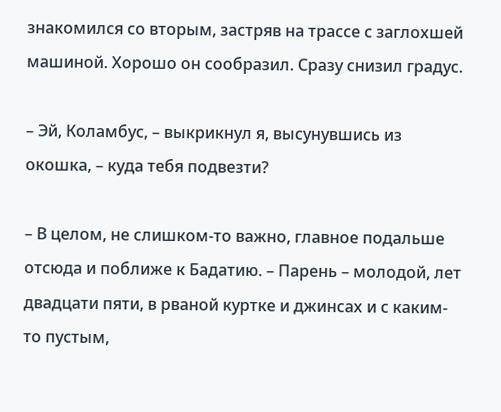знакомился со вторым, застряв на трассе с заглохшей машиной. Хорошо он сообразил. Сразу снизил градус.

– Эй, Коламбус, – выкрикнул я, высунувшись из окошка, – куда тебя подвезти?

– В целом, не слишком-то важно, главное подальше отсюда и поближе к Бадатию. – Парень – молодой, лет двадцати пяти, в рваной куртке и джинсах и с каким-то пустым,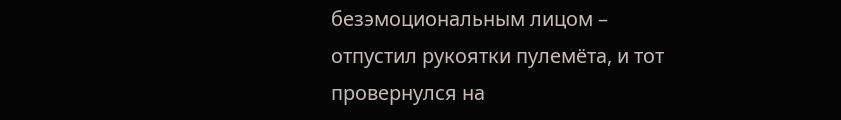безэмоциональным лицом – отпустил рукоятки пулемёта, и тот провернулся на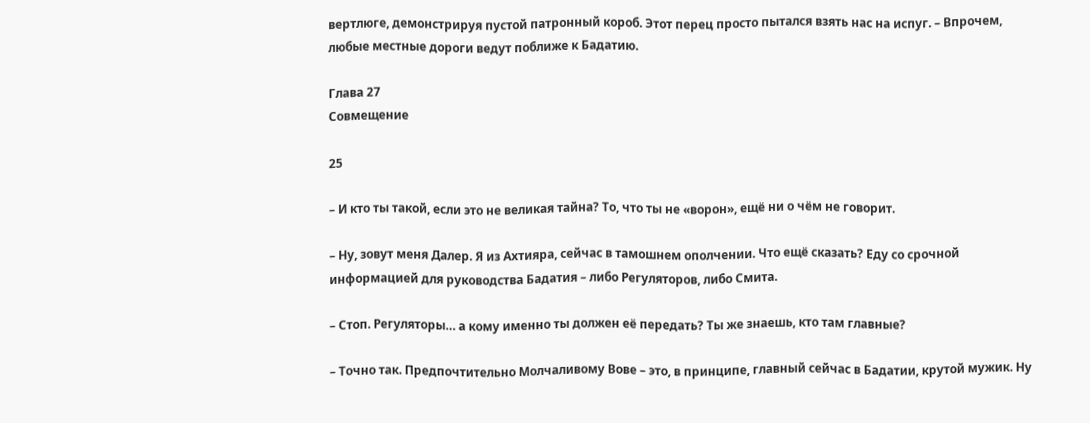вертлюге, демонстрируя пустой патронный короб. Этот перец просто пытался взять нас на испуг. – Впрочем, любые местные дороги ведут поближе к Бадатию.

Глава 27
Совмещение

25

– И кто ты такой, если это не великая тайна? То, что ты не «ворон», ещё ни о чём не говорит.

– Ну, зовут меня Далер. Я из Ахтияра, сейчас в тамошнем ополчении. Что ещё сказать? Еду со срочной информацией для руководства Бадатия – либо Регуляторов, либо Смита.

– Стоп. Регуляторы… а кому именно ты должен её передать? Ты же знаешь, кто там главные?

– Точно так. Предпочтительно Молчаливому Вове – это, в принципе, главный сейчас в Бадатии, крутой мужик. Ну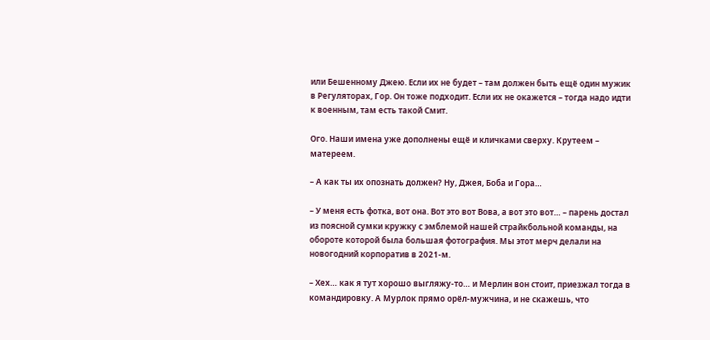или Бешенному Джею. Если их не будет – там должен быть ещё один мужик в Регуляторах, Гор. Он тоже подходит. Если их не окажется – тогда надо идти к военным, там есть такой Смит.

Ого. Наши имена уже дополнены ещё и кличками сверху. Крутеем – матереем.

– А как ты их опознать должен? Ну, Джея, Боба и Гора…

– У меня есть фотка, вот она. Вот это вот Вова, а вот это вот… – парень достал из поясной сумки кружку с эмблемой нашей страйкбольной команды, на обороте которой была большая фотография. Мы этот мерч делали на новогодний корпоратив в 2021-м.

– Хех… как я тут хорошо выгляжу-то… и Мерлин вон стоит, приезжал тогда в командировку. А Мурлок прямо орёл-мужчина, и не скажешь, что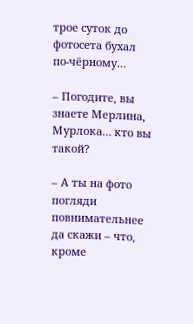трое суток до фотосета бухал по-чёрному…

– Погодите, вы знаете Мерлина, Мурлока… кто вы такой?

– А ты на фото погляди повнимательнее да скажи – что, кроме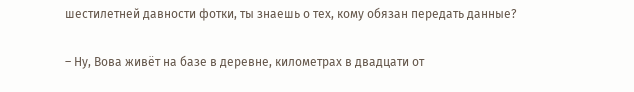шестилетней давности фотки, ты знаешь о тех, кому обязан передать данные?

– Ну, Вова живёт на базе в деревне, километрах в двадцати от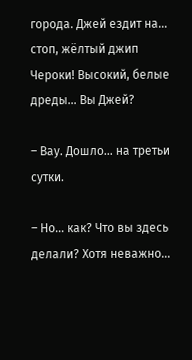города. Джей ездит на… стоп, жёлтый джип Чероки! Высокий, белые дреды… Вы Джей?

– Вау. Дошло… на третьи сутки.

– Но… как? Что вы здесь делали? Хотя неважно…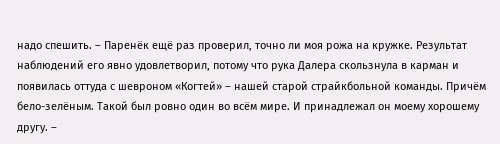надо спешить. – Паренёк ещё раз проверил, точно ли моя рожа на кружке. Результат наблюдений его явно удовлетворил, потому что рука Далера скользнула в карман и появилась оттуда с шевроном «Когтей» – нашей старой страйкбольной команды. Причём бело-зелёным. Такой был ровно один во всём мире. И принадлежал он моему хорошему другу. –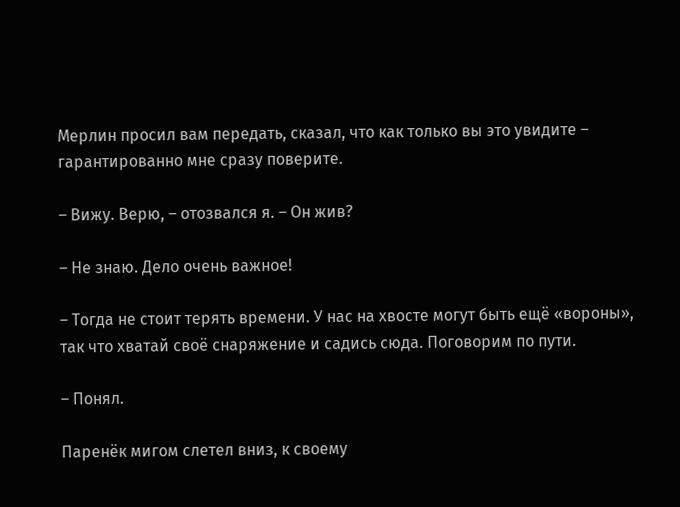Мерлин просил вам передать, сказал, что как только вы это увидите – гарантированно мне сразу поверите.

– Вижу. Верю, – отозвался я. – Он жив?

– Не знаю. Дело очень важное!

– Тогда не стоит терять времени. У нас на хвосте могут быть ещё «вороны», так что хватай своё снаряжение и садись сюда. Поговорим по пути.

– Понял.

Паренёк мигом слетел вниз, к своему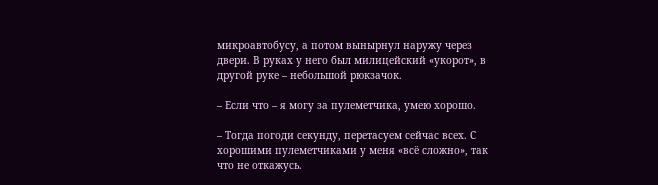микроавтобусу, а потом вынырнул наружу через двери. В руках у него был милицейский «укорот», в другой руке – небольшой рюкзачок.

– Если что – я могу за пулеметчика, умею хорошо.

– Тогда погоди секунду, перетасуем сейчас всех. С хорошими пулеметчиками у меня «всё сложно», так что не откажусь.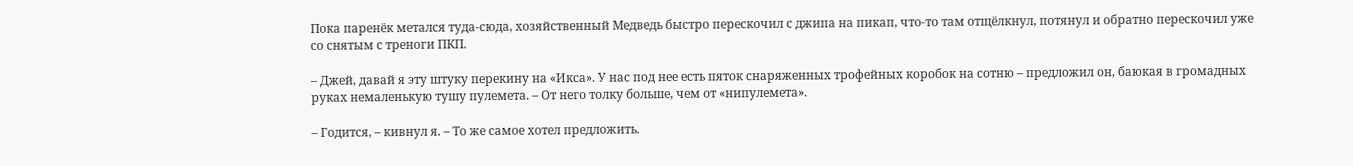Пока паренёк метался туда-сюда, хозяйственный Медведь быстро перескочил с джипа на пикап, что-то там отщёлкнул, потянул и обратно перескочил уже со снятым с треноги ПКП.

– Джей, давай я эту штуку перекину на «Икса». У нас под нее есть пяток снаряженных трофейных коробок на сотню – предложил он, баюкая в громадных руках немаленькую тушу пулемета. – От него толку больше, чем от «нипулемета».

– Годится, – кивнул я. – То же самое хотел предложить.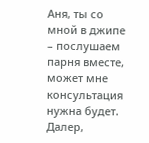Аня, ты со мной в джипе – послушаем парня вместе, может мне консультация нужна будет. Далер,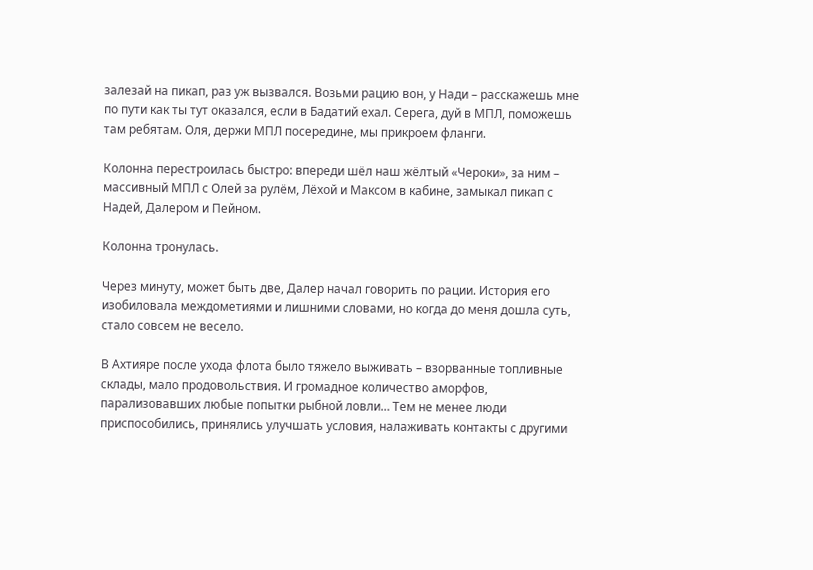залезай на пикап, раз уж вызвался. Возьми рацию вон, у Нади – расскажешь мне по пути как ты тут оказался, если в Бадатий ехал. Серега, дуй в МПЛ, поможешь там ребятам. Оля, держи МПЛ посередине, мы прикроем фланги.

Колонна перестроилась быстро: впереди шёл наш жёлтый «Чероки», за ним – массивный МПЛ с Олей за рулём, Лёхой и Максом в кабине, замыкал пикап с Надей, Далером и Пейном.

Колонна тронулась.

Через минуту, может быть две, Далер начал говорить по рации. История его изобиловала междометиями и лишними словами, но когда до меня дошла суть, стало совсем не весело.

В Ахтияре после ухода флота было тяжело выживать – взорванные топливные склады, мало продовольствия. И громадное количество аморфов, парализовавших любые попытки рыбной ловли… Тем не менее люди приспособились, принялись улучшать условия, налаживать контакты с другими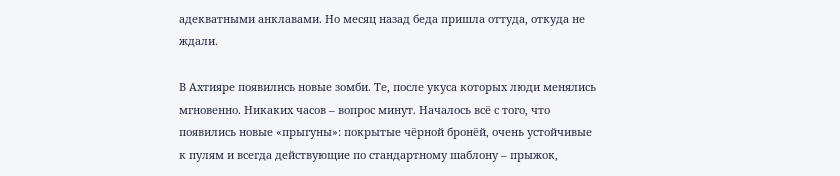адекватными анклавами. Но месяц назад беда пришла оттуда, откуда не ждали.

В Ахтияре появились новые зомби. Те, после укуса которых люди менялись мгновенно. Никаких часов – вопрос минут. Началось всё с того, что появились новые «прыгуны»: покрытые чёрной бронёй, очень устойчивые к пулям и всегда действующие по стандартному шаблону – прыжок,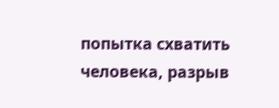попытка схватить человека, разрыв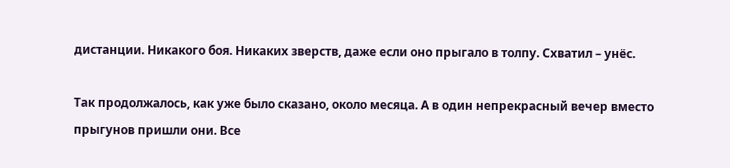дистанции. Никакого боя. Никаких зверств, даже если оно прыгало в толпу. Схватил – унёс.

Так продолжалось, как уже было сказано, около месяца. А в один непрекрасный вечер вместо прыгунов пришли они. Все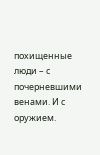похищенные люди – с почерневшими венами. И с оружием.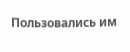Пользовались им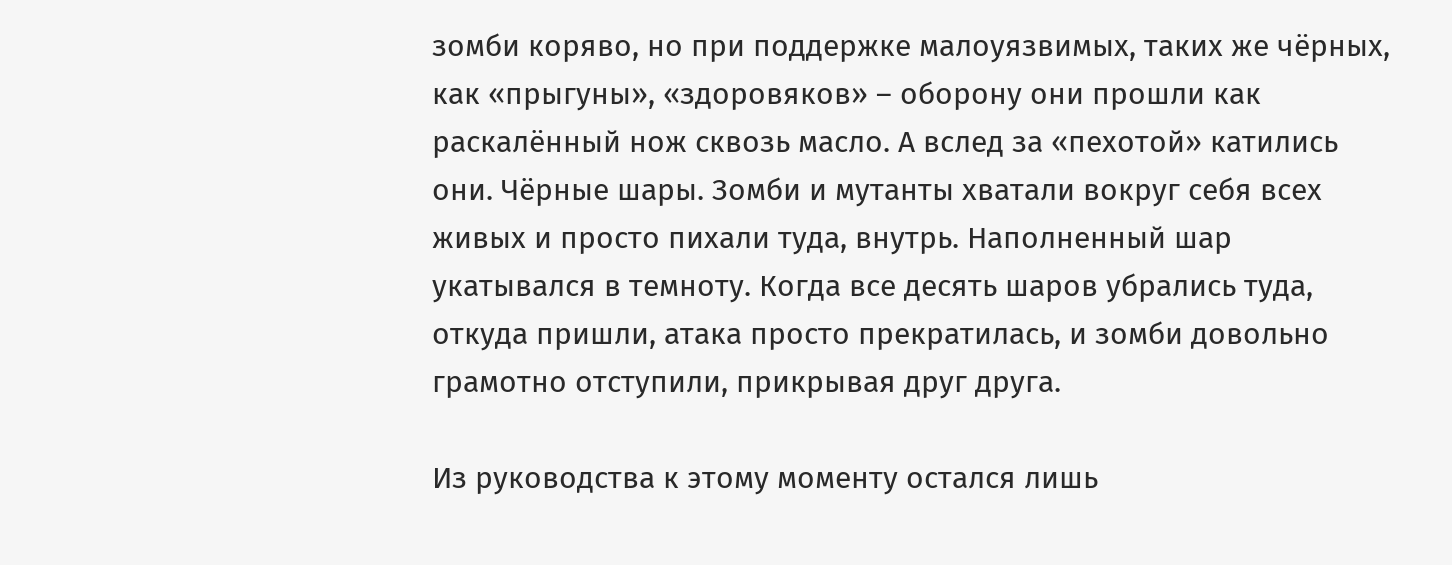зомби коряво, но при поддержке малоуязвимых, таких же чёрных, как «прыгуны», «здоровяков» – оборону они прошли как раскалённый нож сквозь масло. А вслед за «пехотой» катились они. Чёрные шары. Зомби и мутанты хватали вокруг себя всех живых и просто пихали туда, внутрь. Наполненный шар укатывался в темноту. Когда все десять шаров убрались туда, откуда пришли, атака просто прекратилась, и зомби довольно грамотно отступили, прикрывая друг друга.

Из руководства к этому моменту остался лишь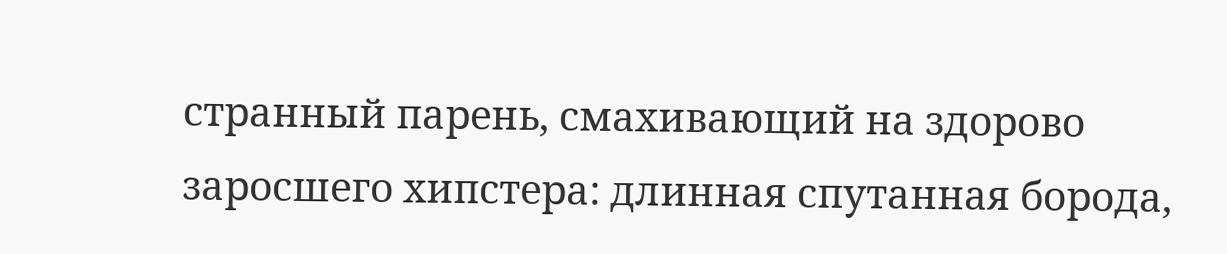странный парень, смахивающий на здорово заросшего хипстера: длинная спутанная борода,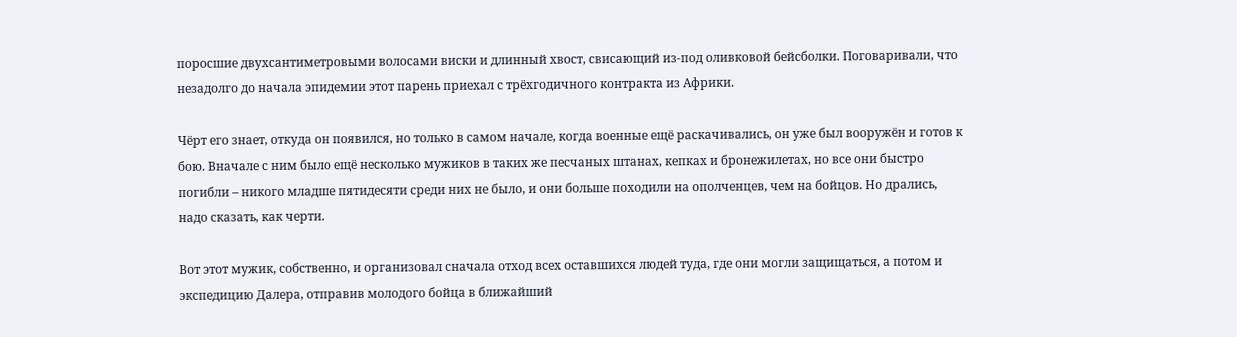поросшие двухсантиметровыми волосами виски и длинный хвост, свисающий из-под оливковой бейсболки. Поговаривали, что незадолго до начала эпидемии этот парень приехал с трёхгодичного контракта из Африки.

Чёрт его знает, откуда он появился, но только в самом начале, когда военные ещё раскачивались, он уже был вооружён и готов к бою. Вначале с ним было ещё несколько мужиков в таких же песчаных штанах, кепках и бронежилетах, но все они быстро погибли – никого младше пятидесяти среди них не было, и они больше походили на ополченцев, чем на бойцов. Но дрались, надо сказать, как черти.

Вот этот мужик, собственно, и организовал сначала отход всех оставшихся людей туда, где они могли защищаться, а потом и экспедицию Далера, отправив молодого бойца в ближайший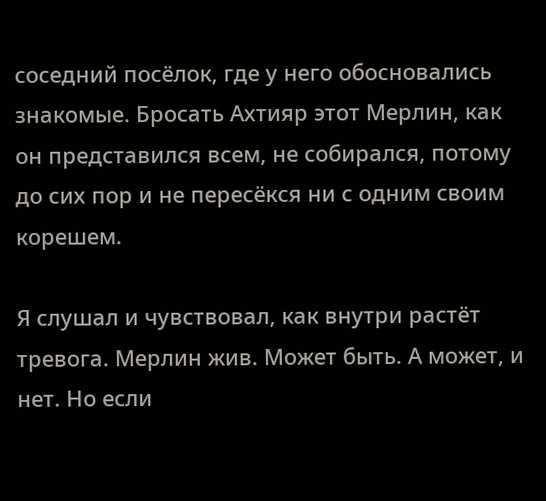соседний посёлок, где у него обосновались знакомые. Бросать Ахтияр этот Мерлин, как он представился всем, не собирался, потому до сих пор и не пересёкся ни с одним своим корешем.

Я слушал и чувствовал, как внутри растёт тревога. Мерлин жив. Может быть. А может, и нет. Но если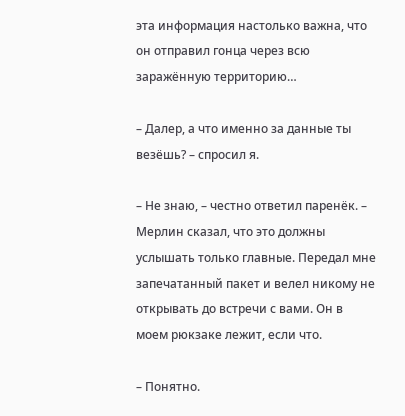эта информация настолько важна, что он отправил гонца через всю заражённую территорию…

– Далер, а что именно за данные ты везёшь? – спросил я.

– Не знаю, – честно ответил паренёк. – Мерлин сказал, что это должны услышать только главные. Передал мне запечатанный пакет и велел никому не открывать до встречи с вами. Он в моем рюкзаке лежит, если что.

– Понятно.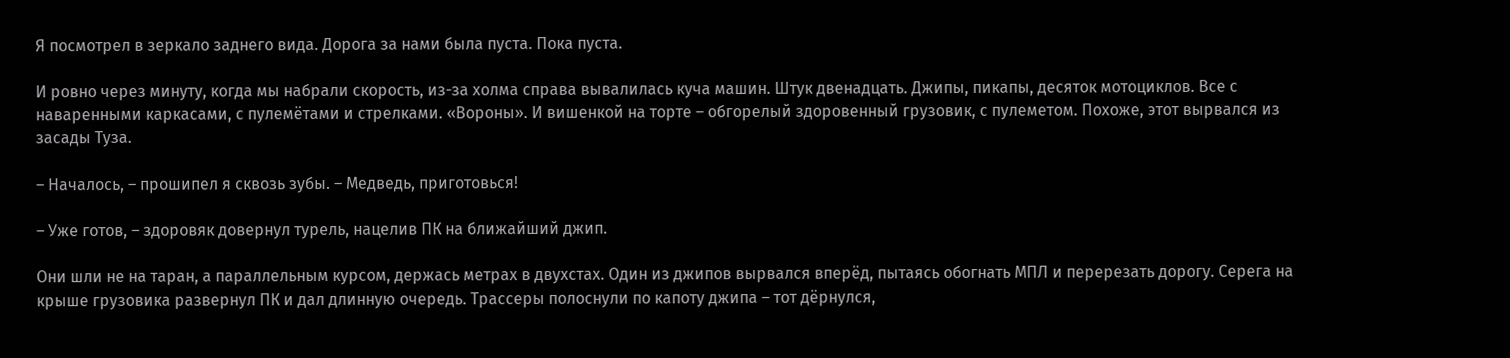Я посмотрел в зеркало заднего вида. Дорога за нами была пуста. Пока пуста.

И ровно через минуту, когда мы набрали скорость, из-за холма справа вывалилась куча машин. Штук двенадцать. Джипы, пикапы, десяток мотоциклов. Все с наваренными каркасами, с пулемётами и стрелками. «Вороны». И вишенкой на торте – обгорелый здоровенный грузовик, с пулеметом. Похоже, этот вырвался из засады Туза.

– Началось, – прошипел я сквозь зубы. – Медведь, приготовься!

– Уже готов, – здоровяк довернул турель, нацелив ПК на ближайший джип.

Они шли не на таран, а параллельным курсом, держась метрах в двухстах. Один из джипов вырвался вперёд, пытаясь обогнать МПЛ и перерезать дорогу. Серега на крыше грузовика развернул ПК и дал длинную очередь. Трассеры полоснули по капоту джипа – тот дёрнулся,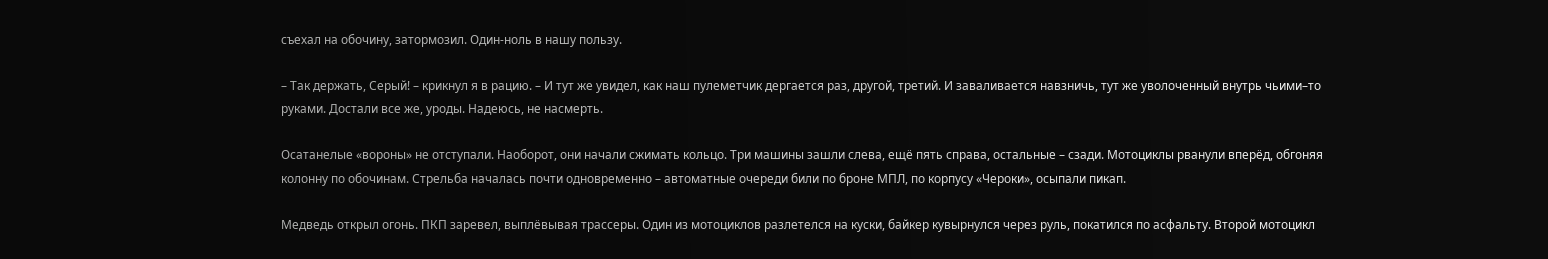съехал на обочину, затормозил. Один-ноль в нашу пользу.

– Так держать, Серый! – крикнул я в рацию. – И тут же увидел, как наш пулеметчик дергается раз, другой, третий. И заваливается навзничь, тут же уволоченный внутрь чьими–то руками. Достали все же, уроды. Надеюсь, не насмерть.

Осатанелые «вороны» не отступали. Наоборот, они начали сжимать кольцо. Три машины зашли слева, ещё пять справа, остальные – сзади. Мотоциклы рванули вперёд, обгоняя колонну по обочинам. Стрельба началась почти одновременно – автоматные очереди били по броне МПЛ, по корпусу «Чероки», осыпали пикап.

Медведь открыл огонь. ПКП заревел, выплёвывая трассеры. Один из мотоциклов разлетелся на куски, байкер кувырнулся через руль, покатился по асфальту. Второй мотоцикл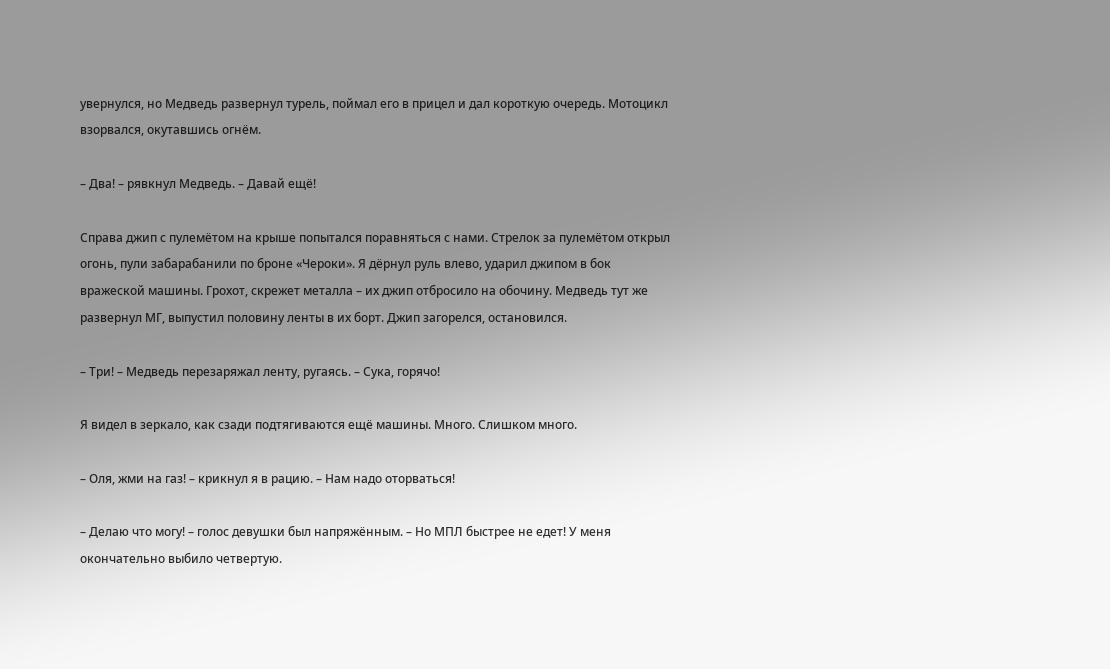увернулся, но Медведь развернул турель, поймал его в прицел и дал короткую очередь. Мотоцикл взорвался, окутавшись огнём.

– Два! – рявкнул Медведь. – Давай ещё!

Справа джип с пулемётом на крыше попытался поравняться с нами. Стрелок за пулемётом открыл огонь, пули забарабанили по броне «Чероки». Я дёрнул руль влево, ударил джипом в бок вражеской машины. Грохот, скрежет металла – их джип отбросило на обочину. Медведь тут же развернул МГ, выпустил половину ленты в их борт. Джип загорелся, остановился.

– Три! – Медведь перезаряжал ленту, ругаясь. – Сука, горячо!

Я видел в зеркало, как сзади подтягиваются ещё машины. Много. Слишком много.

– Оля, жми на газ! – крикнул я в рацию. – Нам надо оторваться!

– Делаю что могу! – голос девушки был напряжённым. – Но МПЛ быстрее не едет! У меня окончательно выбило четвертую.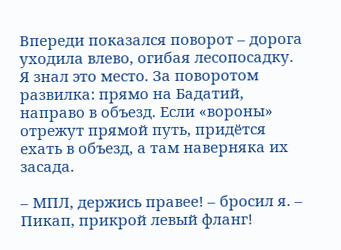Впереди показался поворот – дорога уходила влево, огибая лесопосадку. Я знал это место. За поворотом развилка: прямо на Бадатий, направо в объезд. Если «вороны» отрежут прямой путь, придётся ехать в объезд, а там наверняка их засада.

– МПЛ, держись правее! – бросил я. – Пикап, прикрой левый фланг!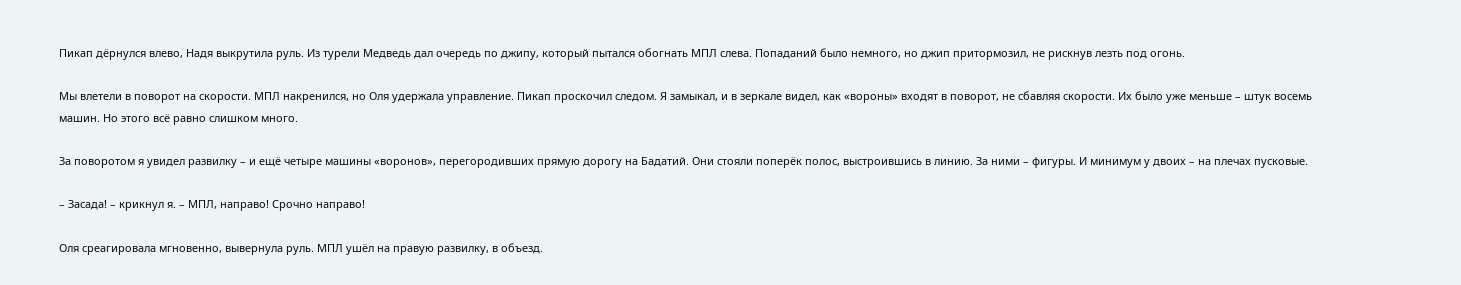Пикап дёрнулся влево, Надя выкрутила руль. Из турели Медведь дал очередь по джипу, который пытался обогнать МПЛ слева. Попаданий было немного, но джип притормозил, не рискнув лезть под огонь.

Мы влетели в поворот на скорости. МПЛ накренился, но Оля удержала управление. Пикап проскочил следом. Я замыкал, и в зеркале видел, как «вороны» входят в поворот, не сбавляя скорости. Их было уже меньше – штук восемь машин. Но этого всё равно слишком много.

За поворотом я увидел развилку – и ещё четыре машины «воронов», перегородивших прямую дорогу на Бадатий. Они стояли поперёк полос, выстроившись в линию. За ними – фигуры. И минимум у двоих – на плечах пусковые.

– Засада! – крикнул я. – МПЛ, направо! Срочно направо!

Оля среагировала мгновенно, вывернула руль. МПЛ ушёл на правую развилку, в объезд.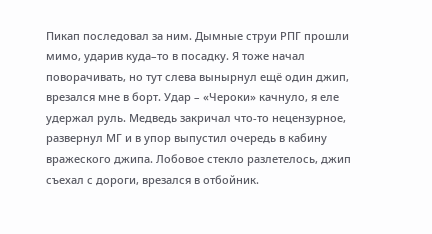Пикап последовал за ним. Дымные струи РПГ прошли мимо, ударив куда–то в посадку. Я тоже начал поворачивать, но тут слева вынырнул ещё один джип, врезался мне в борт. Удар – «Чероки» качнуло, я еле удержал руль. Медведь закричал что-то нецензурное, развернул МГ и в упор выпустил очередь в кабину вражеского джипа. Лобовое стекло разлетелось, джип съехал с дороги, врезался в отбойник.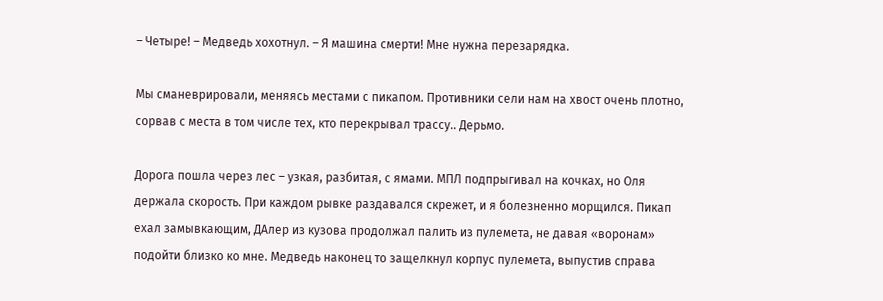– Четыре! – Медведь хохотнул. – Я машина смерти! Мне нужна перезарядка.

Мы сманеврировали, меняясь местами с пикапом. Противники сели нам на хвост очень плотно, сорвав с места в том числе тех, кто перекрывал трассу.. Дерьмо.

Дорога пошла через лес – узкая, разбитая, с ямами. МПЛ подпрыгивал на кочках, но Оля держала скорость. При каждом рывке раздавался скрежет, и я болезненно морщился. Пикап ехал замывкающим, ДАлер из кузова продолжал палить из пулемета, не давая «воронам» подойти близко ко мне. Медведь наконец то защелкнул корпус пулемета, выпустив справа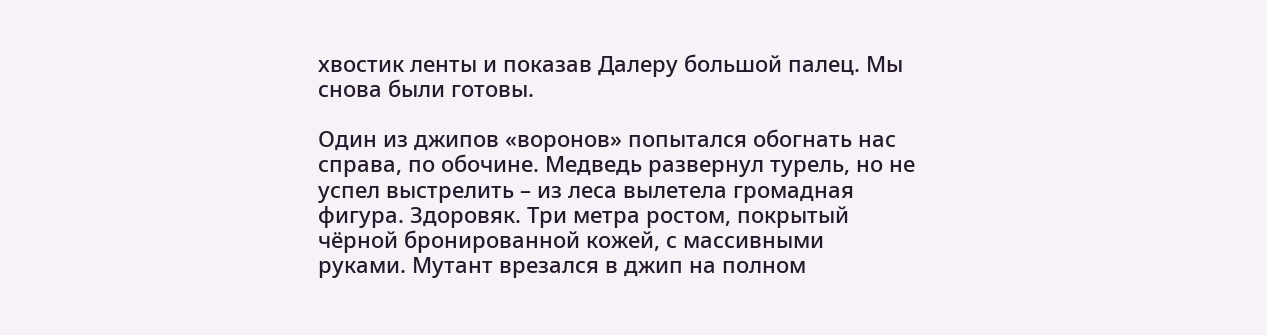хвостик ленты и показав Далеру большой палец. Мы снова были готовы.

Один из джипов «воронов» попытался обогнать нас справа, по обочине. Медведь развернул турель, но не успел выстрелить – из леса вылетела громадная фигура. Здоровяк. Три метра ростом, покрытый чёрной бронированной кожей, с массивными руками. Мутант врезался в джип на полном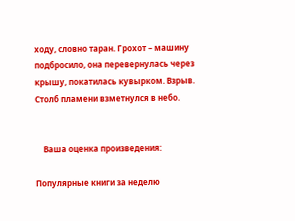ходу, словно таран. Грохот – машину подбросило, она перевернулась через крышу, покатилась кувырком. Взрыв. Столб пламени взметнулся в небо.


    Ваша оценка произведения:

Популярные книги за неделю